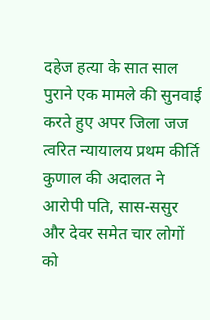दहेज हत्या के सात साल पुराने एक मामले की सुनवाई करते हुए अपर जिला जज त्वरित न्यायालय प्रथम कीर्ति कुणाल की अदालत ने आरोपी पति, सास-ससुर और देवर समेत चार लोगों को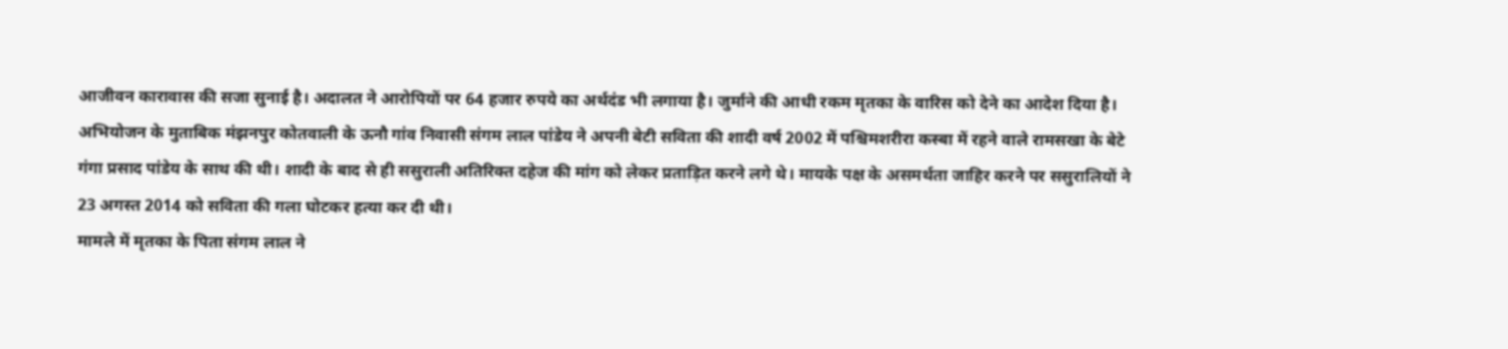आजीवन कारावास की सजा सुनाई है। अदालत ने आरोपियों पर 64 हजार रुपये का अर्थदंड भी लगाया है। जुर्माने की आधी रकम मृतका के वारिस को देने का आदेश दिया है।
अभियोजन के मुताबिक मंझनपुर कोतवाली के ऊनौ गांव निवासी संगम लाल पांडेय ने अपनी बेटी सविता की शादी वर्ष 2002 में पश्चिमशरीरा कस्बा में रहने वाले रामसखा के बेटे गंगा प्रसाद पांडेय के साथ की थी। शादी के बाद से ही ससुराली अतिरिक्त दहेज की मांग को लेकर प्रताड़ित करने लगे थे। मायके पक्ष के असमर्थता जाहिर करने पर ससुरालियों ने 23 अगस्त 2014 को सविता की गला घोटकर हत्या कर दी थी।
मामले में मृतका के पिता संगम लाल ने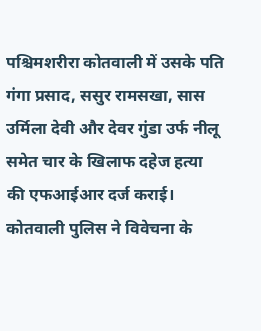पश्चिमशरीरा कोतवाली में उसके पति गंगा प्रसाद, ससुर रामसखा, सास उर्मिला देवी और देवर गुंडा उर्फ नीलू समेत चार के खिलाफ दहेज हत्या की एफआईआर दर्ज कराई। कोतवाली पुलिस ने विवेचना के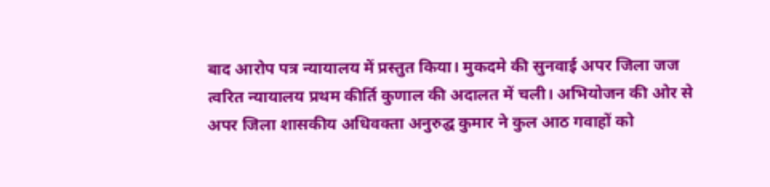बाद आरोप पत्र न्यायालय में प्रस्तुत किया। मुकदमे की सुनवाई अपर जिला जज त्वरित न्यायालय प्रथम कीर्ति कुणाल की अदालत में चली। अभियोजन की ओर से अपर जिला शासकीय अधिवक्ता अनुरुद्घ कुमार ने कुल आठ गवाहों को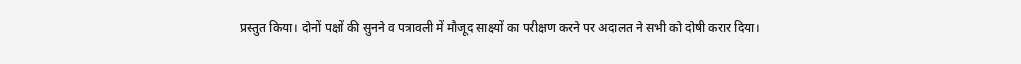प्रस्तुत किया। दोनों पक्षों की सुनने व पत्रावली में मौजूद साक्ष्यों का परीक्षण करने पर अदालत ने सभी को दोषी करार दिया।